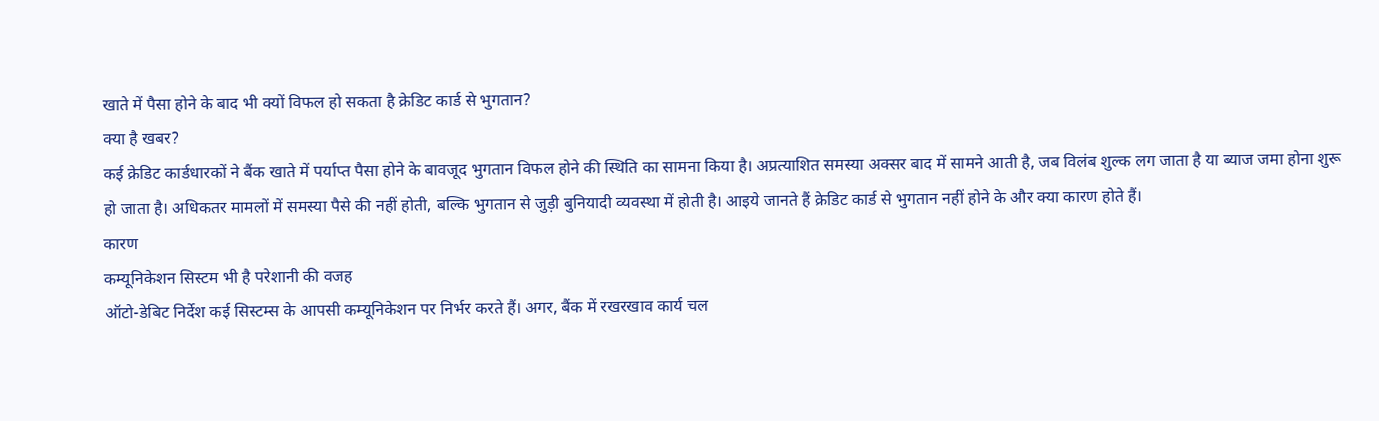खाते में पैसा होने के बाद भी क्यों विफल हो सकता है क्रेडिट कार्ड से भुगतान?
क्या है खबर?
कई क्रेडिट कार्डधारकों ने बैंक खाते में पर्याप्त पैसा होने के बावजूद भुगतान विफल होने की स्थिति का सामना किया है। अप्रत्याशित समस्या अक्सर बाद में सामने आती है, जब विलंब शुल्क लग जाता है या ब्याज जमा होना शुरू हो जाता है। अधिकतर मामलों में समस्या पैसे की नहीं होती, बल्कि भुगतान से जुड़ी बुनियादी व्यवस्था में होती है। आइये जानते हैं क्रेडिट कार्ड से भुगतान नहीं होने के और क्या कारण होते हैं।
कारण
कम्यूनिकेशन सिस्टम भी है परेशानी की वजह
ऑटो-डेबिट निर्देश कई सिस्टम्स के आपसी कम्यूनिकेशन पर निर्भर करते हैं। अगर, बैंक में रखरखाव कार्य चल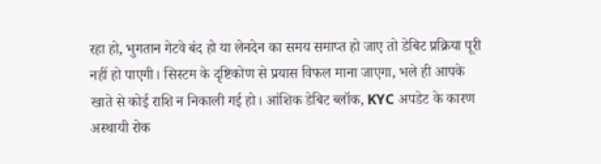रहा हो, भुगतान गेटवे बंद हो या लेनदेन का समय समाप्त हो जाए तो डेबिट प्रक्रिया पूरी नहीं हो पाएगी। सिस्टम के दृष्टिकोण से प्रयास विफल माना जाएगा, भले ही आपके खाते से कोई राशि न निकाली गई हो। आंशिक डेबिट ब्लॉक, KYC अपडेट के कारण अस्थायी रोक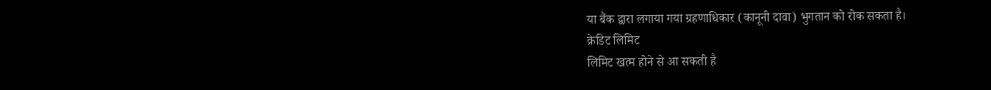या बैंक द्वारा लगाया गया ग्रहणाधिकार (कानूनी दावा) भुगतान को रोक सकता है।
क्रेडिट लिमिट
लिमिट खत्म होने से आ सकती है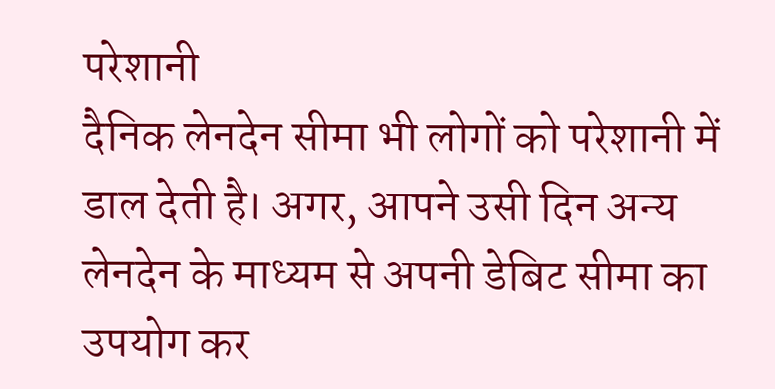परेशानी
दैनिक लेनदेन सीमा भी लोगों को परेशानी में डाल देती है। अगर, आपने उसी दिन अन्य लेनदेन के माध्यम से अपनी डेबिट सीमा का उपयोग कर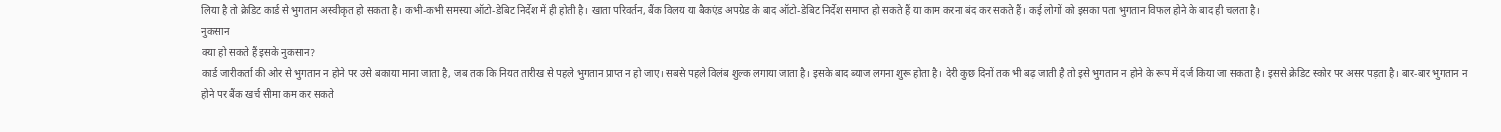लिया है तो क्रेडिट कार्ड से भुगतान अस्वीकृत हो सकता है। कभी-कभी समस्या ऑटो-डेबिट निर्देश में ही होती है। खाता परिवर्तन, बैंक विलय या बैकएंड अपग्रेड के बाद ऑटो-डेबिट निर्देश समाप्त हो सकते हैं या काम करना बंद कर सकते हैं। कई लोगों को इसका पता भुगतान विफल होने के बाद ही चलता है।
नुकसान
क्या हो सकते हैं इसके नुकसान?
कार्ड जारीकर्ता की ओर से भुगतान न होने पर उसे बकाया माना जाता है, जब तक कि नियत तारीख से पहले भुगतान प्राप्त न हो जाए। सबसे पहले विलंब शुल्क लगाया जाता है। इसके बाद ब्याज लगना शुरू होता है। देरी कुछ दिनों तक भी बढ़ जाती है तो इसे भुगतान न होने के रूप में दर्ज किया जा सकता है। इससे क्रेडिट स्कोर पर असर पड़ता है। बार-बार भुगतान न होने पर बैंक खर्च सीमा कम कर सकते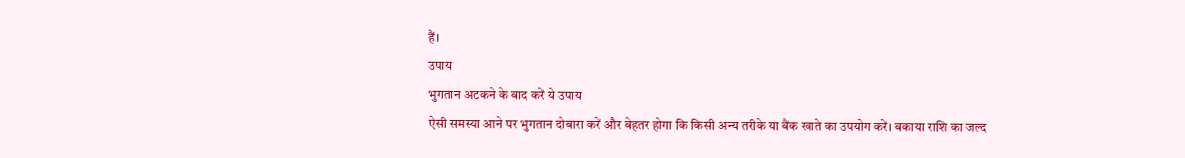हैं।
उपाय
भुगतान अटकने के बाद करें ये उपाय
ऐसी समस्या आने पर भुगतान दोबारा करें और बेहतर होगा कि किसी अन्य तरीके या बैंक खाते का उपयोग करें। बकाया राशि का जल्द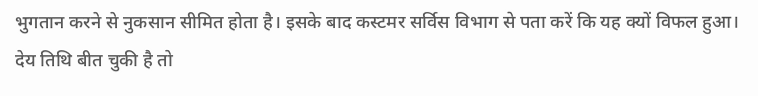भुगतान करने से नुकसान सीमित होता है। इसके बाद कस्टमर सर्विस विभाग से पता करें कि यह क्यों विफल हुआ। देय तिथि बीत चुकी है तो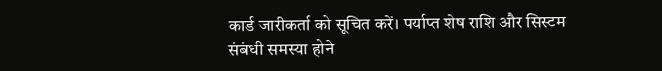कार्ड जारीकर्ता को सूचित करें। पर्याप्त शेष राशि और सिस्टम संबंधी समस्या होने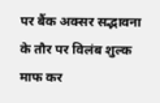पर बैंक अक्सर सद्भावना के तौर पर विलंब शुल्क माफ कर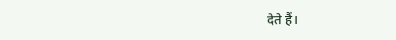देते हैं।